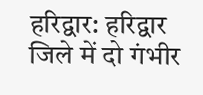हरिद्वार: हरिद्वार जिले में दो गंभीर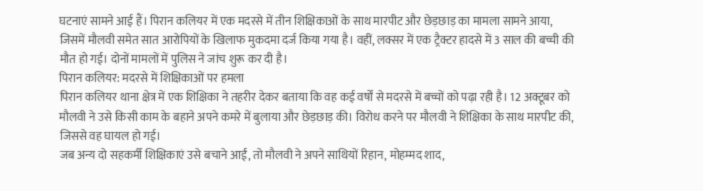घटनाएं सामने आई हैं। पिरान कलियर में एक मदरसे में तीन शिक्षिकाओं के साथ मारपीट और छेड़छाड़ का मामला सामने आया, जिसमें मौलवी समेत सात आरोपियों के खिलाफ मुकदमा दर्ज किया गया है। वहीं, लक्सर में एक ट्रैक्टर हादसे में 3 साल की बच्ची की मौत हो गई। दोनों मामलों में पुलिस ने जांच शुरू कर दी है।
पिरान कलियर: मदरसे में शिक्षिकाओं पर हमला
पिरान कलियर थाना क्षेत्र में एक शिक्षिका ने तहरीर देकर बताया कि वह कई वर्षों से मदरसे में बच्चों को पढ़ा रही है। 12 अक्टूबर को मौलवी ने उसे किसी काम के बहाने अपने कमरे में बुलाया और छेड़छाड़ की। विरोध करने पर मौलवी ने शिक्षिका के साथ मारपीट की, जिससे वह घायल हो गई।
जब अन्य दो सहकर्मी शिक्षिकाएं उसे बचाने आईं, तो मौलवी ने अपने साथियों रिहान, मोहम्मद शाद,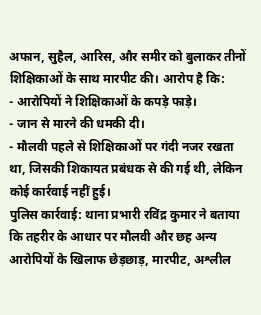अफान, सुहैल, आरिस, और समीर को बुलाकर तीनों शिक्षिकाओं के साथ मारपीट की। आरोप है कि:
- आरोपियों ने शिक्षिकाओं के कपड़े फाड़े।
- जान से मारने की धमकी दी।
- मौलवी पहले से शिक्षिकाओं पर गंदी नजर रखता था, जिसकी शिकायत प्रबंधक से की गई थी, लेकिन कोई कार्रवाई नहीं हुई।
पुलिस कार्रवाई: थाना प्रभारी रविंद्र कुमार ने बताया कि तहरीर के आधार पर मौलवी और छह अन्य आरोपियों के खिलाफ छेड़छाड़, मारपीट, अश्लील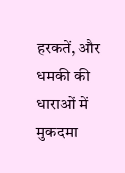हरकतें, और धमकी की धाराओं में मुकदमा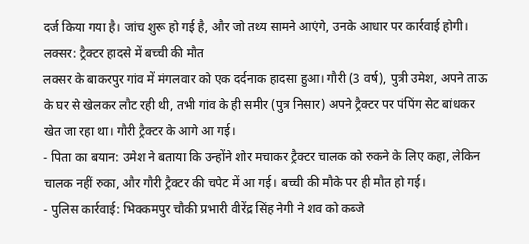दर्ज किया गया है। जांच शुरू हो गई है, और जो तथ्य सामने आएंगे, उनके आधार पर कार्रवाई होगी।
लक्सर: ट्रैक्टर हादसे में बच्ची की मौत
लक्सर के बाकरपुर गांव में मंगलवार को एक दर्दनाक हादसा हुआ। गौरी (3 वर्ष), पुत्री उमेश, अपने ताऊ के घर से खेलकर लौट रही थी, तभी गांव के ही समीर (पुत्र निसार) अपने ट्रैक्टर पर पंपिंग सेट बांधकर खेत जा रहा था। गौरी ट्रैक्टर के आगे आ गई।
- पिता का बयान: उमेश ने बताया कि उन्होंने शोर मचाकर ट्रैक्टर चालक को रुकने के लिए कहा, लेकिन चालक नहीं रुका, और गौरी ट्रैक्टर की चपेट में आ गई। बच्ची की मौके पर ही मौत हो गई।
- पुलिस कार्रवाई: भिक्कमपुर चौकी प्रभारी वीरेंद्र सिंह नेगी ने शव को कब्जे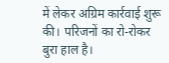में लेकर अग्रिम कार्रवाई शुरू की। परिजनों का रो-रोकर बुरा हाल है।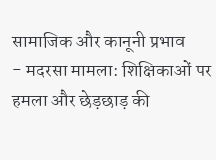सामाजिक और कानूनी प्रभाव
- मदरसा मामला: शिक्षिकाओं पर हमला और छेड़छाड़ की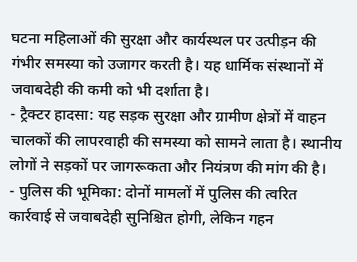घटना महिलाओं की सुरक्षा और कार्यस्थल पर उत्पीड़न की गंभीर समस्या को उजागर करती है। यह धार्मिक संस्थानों में जवाबदेही की कमी को भी दर्शाता है।
- ट्रैक्टर हादसा: यह सड़क सुरक्षा और ग्रामीण क्षेत्रों में वाहन चालकों की लापरवाही की समस्या को सामने लाता है। स्थानीय लोगों ने सड़कों पर जागरूकता और नियंत्रण की मांग की है।
- पुलिस की भूमिका: दोनों मामलों में पुलिस की त्वरित कार्रवाई से जवाबदेही सुनिश्चित होगी, लेकिन गहन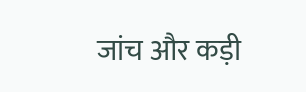जांच और कड़ी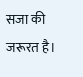सजा की जरूरत है।